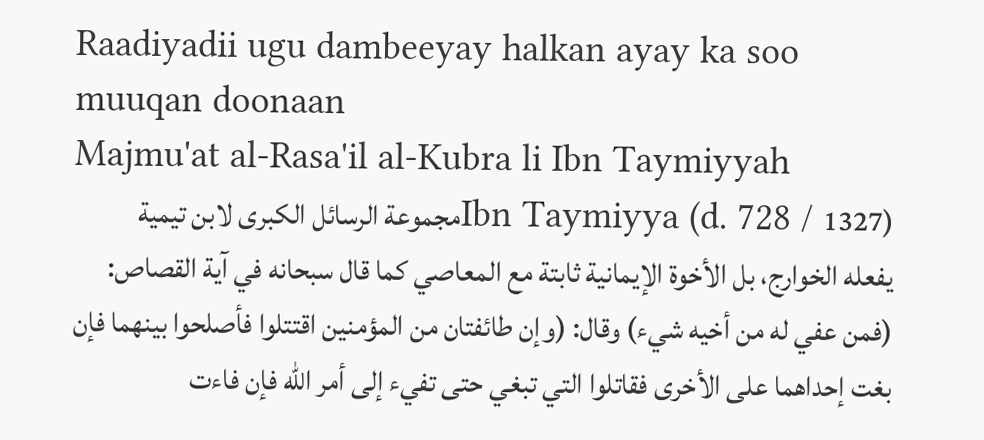Raadiyadii ugu dambeeyay halkan ayay ka soo muuqan doonaan
Majmu'at al-Rasa'il al-Kubra li Ibn Taymiyyah
Ibn Taymiyya (d. 728 / 1327)مجموعة الرسائل الكبرى لابن تيمية
يفعله الخوارج، بل الأخوة الإيمانية ثابتة مع المعاصي كما قال سبحانه في آية القصاص: (فمن عفي له من أخيه شيء) وقال: (وإن طائفتان من المؤمنين اقتتلوا فأصلحوا بينهما فإن بغت إحداهما على الأخرى فقاتلوا التي تبغي حتى تفيء إلى أمر الله فإن فاءت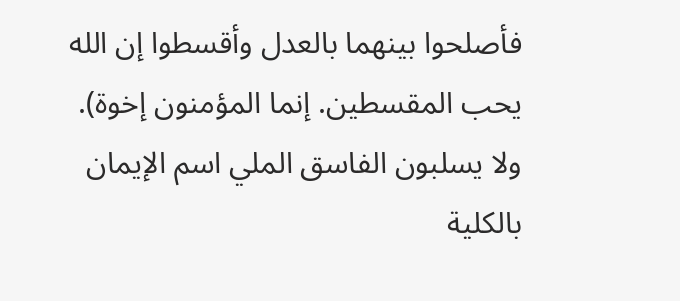فأصلحوا بينهما بالعدل وأقسطوا إن الله يحب المقسطين. إنما المؤمنون إخوة).
ولا يسلبون الفاسق الملي اسم الإيمان بالكلية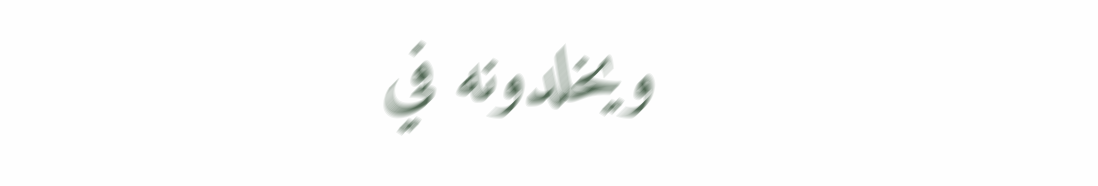ويخلدونه في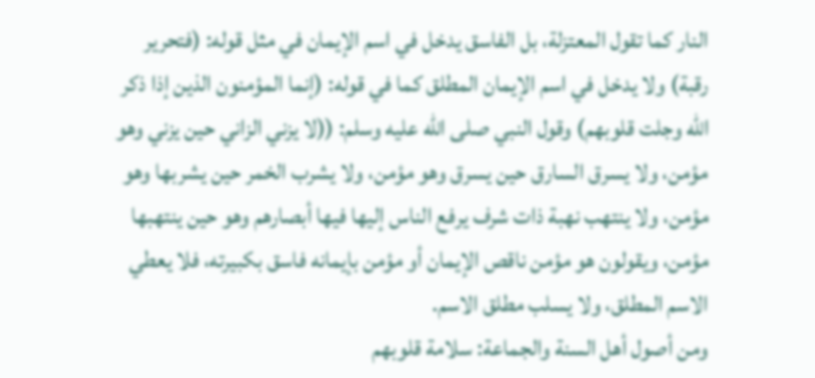النار كما تقول المعتزلة، بل الفاسق يدخل في اسم الإيمان في مثل قوله: (فتحرير رقبة) ولا يدخل في اسم الإيمان المطلق كما في قوله: (إنما المؤمنون الذين إذا ذكر الله وجلت قلوبهم) وقول النبي صلى الله عليه وسلم: ((لا يزني الزاني حين يزني وهو مؤمن، ولا يسرق السارق حين يسرق وهو مؤمن، ولا يشرب الخمر حين يشربها وهو مؤمن، ولا ينتهب نهبة ذات شرف يرفع الناس إليها فيها أبصارهم وهو حين ينتهبها مؤمن، ويقولون هو مؤمن ناقص الإيمان أو مؤمن بإيمانه فاسق بكبيرته، فلا يعطي الاسم المطلق، ولا يسلب مطلق الاسم.
ومن أصول أهل السنة والجماعة: سلامة قلوبهم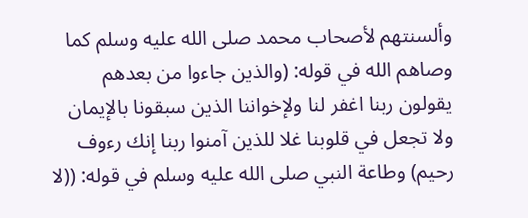وألسنتهم لأصحاب محمد صلى الله عليه وسلم كما وصاهم الله في قوله: (والذين جاءوا من بعدهم يقولون ربنا اغفر لنا ولإخواننا الذين سبقونا بالإيمان ولا تجعل في قلوبنا غلا للذين آمنوا ربنا إنك رءوف رحيم) وطاعة النبي صلى الله عليه وسلم في قوله: ((لا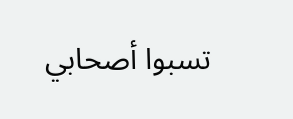تسبوا أصحابي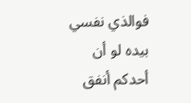فوالذي نفسي بيده لو أن أحدكم أنفق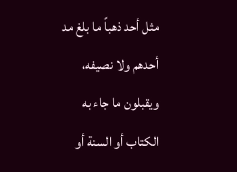مثل أحد ذهباً ما بلغ مد أحدهم ولا نصيفه، ويقبلون ما جاء به الكتاب أو السنة أو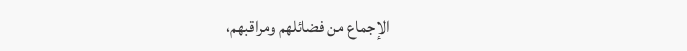الإجماع من فضائلهم ومراقبهم،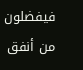فيفضلون من أنفق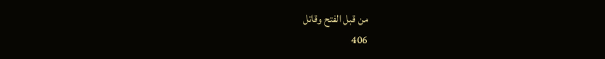من قبل الفتح وقاتل
406